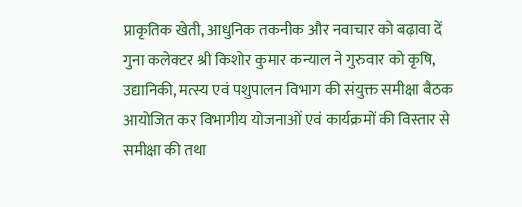प्राकृतिक खेती, आधुनिक तकनीक और नवाचार को बढ़ावा दें
गुना कलेक्टर श्री किशोर कुमार कन्याल ने गुरुवार को कृषि, उद्यानिकी, मत्स्य एवं पशुपालन विभाग की संयुक्त समीक्षा बैठक आयोजित कर विभागीय योजनाओं एवं कार्यक्रमों की विस्तार से समीक्षा की तथा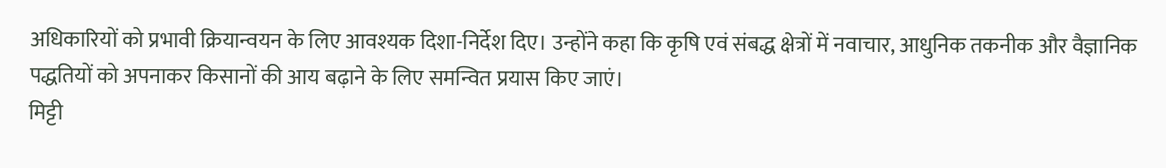अधिकारियों को प्रभावी क्रियान्वयन के लिए आवश्यक दिशा-निर्देश दिए। उन्होंने कहा कि कृषि एवं संबद्ध क्षेत्रों में नवाचार, आधुनिक तकनीक और वैज्ञानिक पद्धतियों को अपनाकर किसानों की आय बढ़ाने के लिए समन्वित प्रयास किए जाएं।
मिट्टी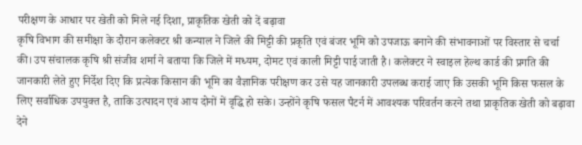परीक्षण के आधार पर खेती को मिले नई दिशा, प्राकृतिक खेती को दें बढ़ावा
कृषि विभाग की समीक्षा के दौरान कलेक्टर श्री कन्याल ने जिले की मिट्टी की प्रकृति एवं बंजर भूमि को उपजाऊ बनाने की संभावनाओं पर विस्तार से चर्चा की। उप संचालक कृषि श्री संजीव शर्मा ने बताया कि जिले में मध्यम, दोमट एवं काली मिट्टी पाई जाती है। कलेक्टर ने स्वाइल हेल्थ कार्ड की प्रगति की जानकारी लेते हुए निर्देश दिए कि प्रत्येक किसान की भूमि का वैज्ञानिक परीक्षण कर उसे यह जानकारी उपलब्ध कराई जाए कि उसकी भूमि किस फसल के लिए सर्वाधिक उपयुक्त है, ताकि उत्पादन एवं आय दोनों में वृद्धि हो सके। उन्होंने कृषि फसल पैटर्न में आवश्यक परिवर्तन करने तथा प्राकृतिक खेती को बढ़ावा देने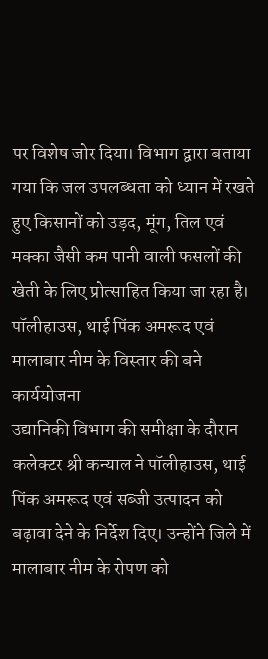पर विशेष जोर दिया। विभाग द्वारा बताया गया कि जल उपलब्धता को ध्यान में रखते हुए किसानों को उड़द, मूंग, तिल एवं मक्का जैसी कम पानी वाली फसलों की खेती के लिए प्रोत्साहित किया जा रहा है।
पॉलीहाउस, थाई पिंक अमरूद एवं मालाबार नीम के विस्तार की बने कार्ययोजना
उद्यानिकी विभाग की समीक्षा के दौरान कलेक्टर श्री कन्याल ने पॉलीहाउस, थाई पिंक अमरूद एवं सब्जी उत्पादन को बढ़ावा देने के निर्देश दिए। उन्होंने जिले में मालाबार नीम के रोपण को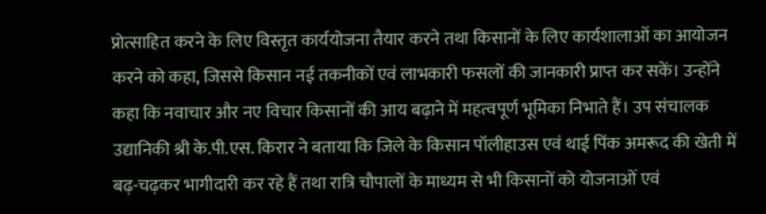प्रोत्साहित करने के लिए विस्तृत कार्ययोजना तैयार करने तथा किसानों के लिए कार्यशालाओं का आयोजन करने को कहा, जिससे किसान नई तकनीकों एवं लाभकारी फसलों की जानकारी प्राप्त कर सकें। उन्होंने कहा कि नवाचार और नए विचार किसानों की आय बढ़ाने में महत्वपूर्ण भूमिका निभाते हैं। उप संचालक उद्यानिकी श्री के.पी.एस. किरार ने बताया कि जिले के किसान पॉलीहाउस एवं थाई पिंक अमरूद की खेती में बढ़-चढ़कर भागीदारी कर रहे हैं तथा रात्रि चौपालों के माध्यम से भी किसानों को योजनाओं एवं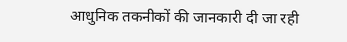आधुनिक तकनीकों की जानकारी दी जा रही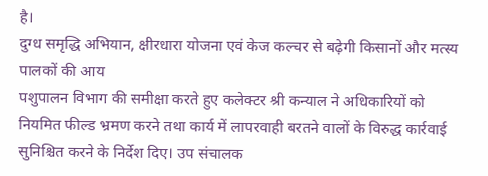है।
दुग्ध समृद्धि अभियान, क्षीरधारा योजना एवं केज कल्चर से बढ़ेगी किसानों और मत्स्य पालकों की आय
पशुपालन विभाग की समीक्षा करते हुए कलेक्टर श्री कन्याल ने अधिकारियों को नियमित फील्ड भ्रमण करने तथा कार्य में लापरवाही बरतने वालों के विरुद्ध कार्रवाई सुनिश्चित करने के निर्देश दिए। उप संचालक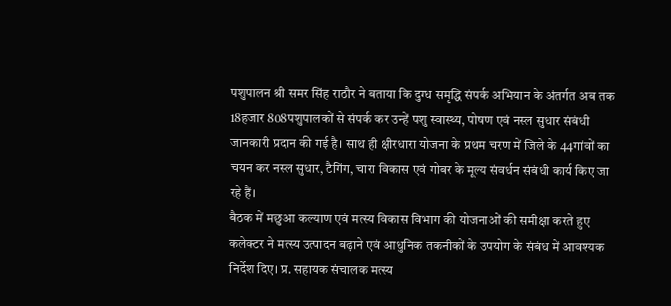पशुपालन श्री समर सिंह राठौर ने बताया कि दुग्ध समृद्धि संपर्क अभियान के अंतर्गत अब तक 18हजार 808पशुपालकों से संपर्क कर उन्हें पशु स्वास्थ्य, पोषण एवं नस्ल सुधार संबंधी जानकारी प्रदान की गई है। साथ ही क्षीरधारा योजना के प्रथम चरण में जिले के 44गांवों का चयन कर नस्ल सुधार, टैगिंग, चारा विकास एवं गोबर के मूल्य संवर्धन संबंधी कार्य किए जा रहे हैं।
बैठक में मछुआ कल्याण एवं मत्स्य विकास विभाग की योजनाओं की समीक्षा करते हुए कलेक्टर ने मत्स्य उत्पादन बढ़ाने एवं आधुनिक तकनीकों के उपयोग के संबंध में आवश्यक निर्देश दिए। प्र. सहायक संचालक मत्स्य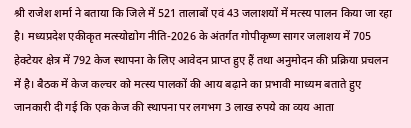श्री राजेश शर्मा ने बताया कि जिले में 521 तालाबों एवं 43 जलाशयों में मत्स्य पालन किया जा रहा है। मध्यप्रदेश एकीकृत मत्स्योद्योग नीति-2026 के अंतर्गत गोपीकृष्ण सागर जलाशय में 705 हेक्टेयर क्षेत्र में 792 केज स्थापना के लिए आवेदन प्राप्त हुए हैं तथा अनुमोदन की प्रक्रिया प्रचलन में है। बैठक में केज कल्चर को मत्स्य पालकों की आय बढ़ाने का प्रभावी माध्यम बताते हुए जानकारी दी गई कि एक केज की स्थापना पर लगभग 3 लाख रुपये का व्यय आता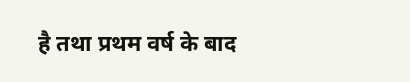है तथा प्रथम वर्ष के बाद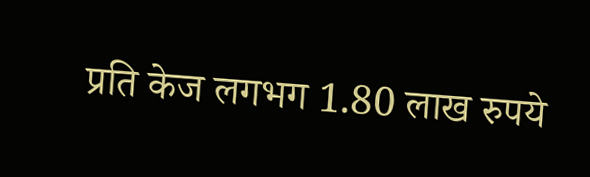प्रति केज लगभग 1.80 लाख रुपये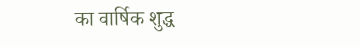का वार्षिक शुद्ध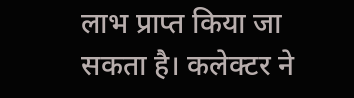लाभ प्राप्त किया जा सकता है। कलेक्टर ने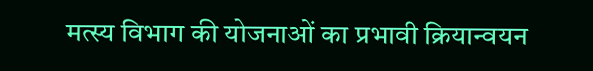मत्स्य विभाग की योजनाओं का प्रभावी क्रियान्वयन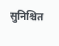सुनिश्चित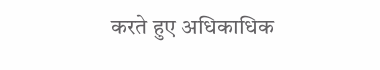करते हुए अधिकाधिक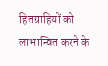हितग्राहियों को लाभान्वित करने के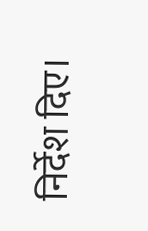निर्देश दिए।